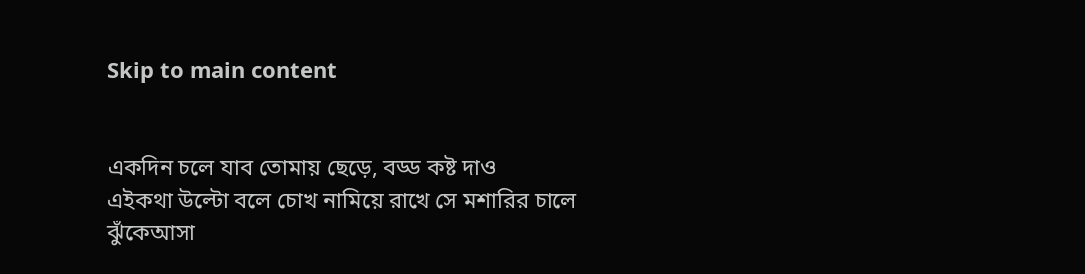Skip to main content


একদিন চলে যাব তোমায় ছেড়ে, বড্ড কষ্ট দাও
এইকথা উল্টো বলে চোখ নামিয়ে রাখে সে মশারির চালে
ঝুঁকেআসা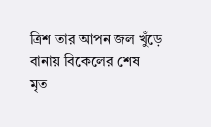ত্রিশ তার আপন জল খুঁড়ে বানায় বিকেলের শেষ
মৃত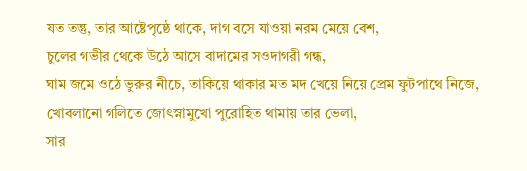যত তন্তু, তার আষ্টেপৃষ্ঠে থাকে, দাগ বসে যাওয়া নরম মেয়ে বেশ,
চুলের গভীর থেকে উঠে আসে বাদামের সওদাগরী গন্ধ,
ঘাম জমে ওঠে ভুরুর নীচে, তাকিয়ে থাকার মত মদ খেয়ে নিয়ে প্রেম ফুটপাথে নিজে,
খোবলানো গলিতে জোৎস্নামুখো পুরোহিত থামায় তার ভেলা,
সার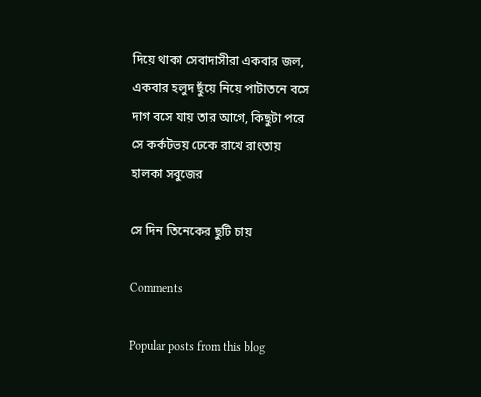দিয়ে থাকা সেবাদাসীরা একবার জল, একবার হলুদ ছুঁয়ে নিয়ে পাটাতনে বসে
দাগ বসে যায় তার আগে, কিছুটা পরে
সে কর্কটভয় ঢেকে রাখে রাংতায়
হালকা সবুজের

সে দিন তিনেকের ছুটি চায়

Comments

Popular posts from this blog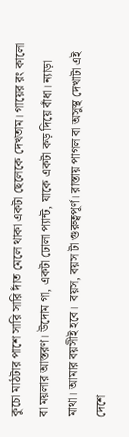কুচো মাঠটার পাশে সারি সারি দাঁত মেলে থাকা একটা ছেলেকে দেখতাম। গায়ের রং কালো বা ময়লার আস্তরণ। উদোম গা, একটা ঢোলা প্যান্ট, যাকে একটা কড় দিয়ে বাঁধা। ন্যাড়া মাথা। আমার বয়সীই হবে।  বয়স, বয়স টা গুরুত্বপূর্ণ। রাস্তায় পাগল বা অসুস্থ দেখাটা এই দেশে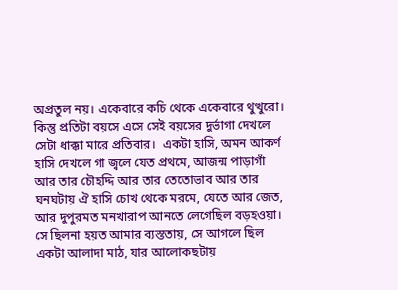অপ্রতুল নয়। একেবারে কচি থেকে একেবারে থুত্থুরো। কিন্তু প্রতিটা বয়সে এসে সেই বয়সের দুর্ভাগা দেখলে সেটা ধাক্কা মারে প্রতিবার।  একটা হাসি, অমন আকর্ণ হাসি দেখলে গা জ্বলে যেত প্রথমে, আজন্ম পাড়াগাঁ আর তার চৌহদ্দি আর তার তেতোভাব আর তার ঘনঘটায় ঐ হাসি চোখ থেকে মরমে, যেতে আর জেত, আর দুপুরমত মনখারাপ আনতে লেগেছিল বড়হওয়া। সে ছিলনা হয়ত আমার ব্যস্ততায়, সে আগলে ছিল একটা আলাদা মাঠ, যার আলোকছটায়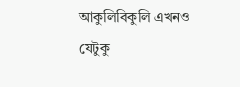আকুলিবিকুলি এখনও যেটুকু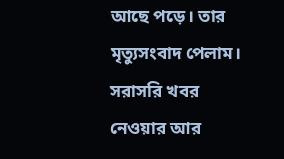আছে পড়ে। তার মৃত্যুসংবাদ পেলাম।  সরাসরি খবর নেওয়ার আর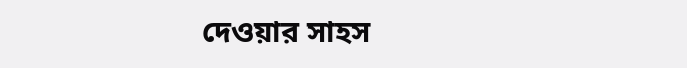দেওয়ার সাহস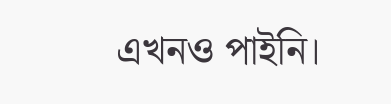এখনও পাইনি।